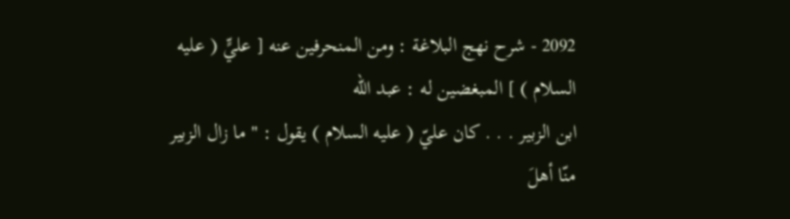2092 - شرح نهج البلاغة : ومن المنحرفين عنه [ عليٍّ ( عليه السلام ) ] المبغضين له : عبد الله
ابن الزبير . . . كان عليّ ( عليه السلام ) يقول : " ما زال الزبير منّا أهلَ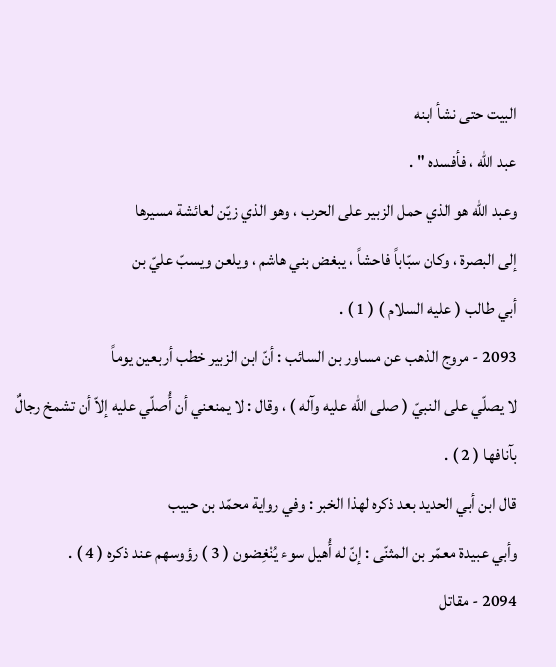البيت حتى نشأ ابنه
عبد الله ، فأفسده " .
وعبد الله هو الذي حمل الزبير على الحرب ، وهو الذي زيّن لعائشة مسيرها
إلى البصرة ، وكان سبّاباً فاحشاً ، يبغض بني هاشم ، ويلعن ويسبّ عليّ بن
أبي طالب ( عليه السلام ) ( 1 ) .
2093 - مروج الذهب عن مساور بن السائب : أنّ ابن الزبير خطب أربعين يوماً
لا يصلّي على النبيّ ( صلى الله عليه وآله ) ، وقال : لا يمنعني أن أُصلّي عليه إلاّ أن تشمخ رجالٌ
بآنافها ( 2 ) .
قال ابن أبي الحديد بعد ذكره لهذا الخبر : وفي رواية محمّد بن حبيب
وأبي عبيدة معمّر بن المثنّى : إنّ له أُهيل سوء يُنْغِضون ( 3 ) رؤوسهم عند ذكره ( 4 ) .
2094 - مقاتل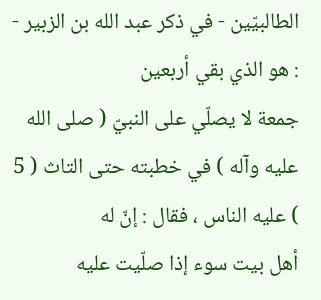الطالبيّين - في ذكر عبد الله بن الزبير - : هو الذي بقي أربعين
جمعة لا يصلّي على النبيّ ( صلى الله عليه وآله ) في خطبته حتى التاث ( 5 ) عليه الناس ، فقال : إنّ له
أهل بيت سوء إذا صلّيت عليه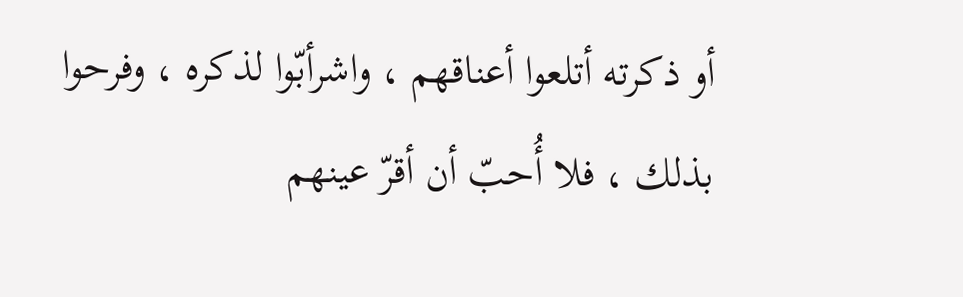أو ذكرته أتلعوا أعناقهم ، واشرأبّوا لذكره ، وفرحوا
بذلك ، فلا أُحبّ أن أقرّ عينهم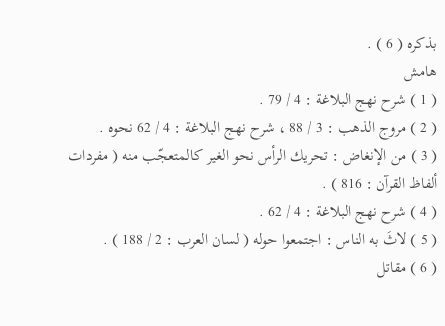بذكره ( 6 ) .
هامش
( 1 ) شرح نهج البلاغة : 4 / 79 .
( 2 ) مروج الذهب : 3 / 88 ، شرح نهج البلاغة : 4 / 62 نحوه .
( 3 ) من الإنغاض : تحريك الرأس نحو الغير كالمتعجّب منه ( مفردات ألفاظ القرآن : 816 ) .
( 4 ) شرح نهج البلاغة : 4 / 62 .
( 5 ) لاثَ به الناس : اجتمعوا حوله ( لسان العرب : 2 / 188 ) .
( 6 ) مقاتل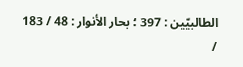الطالبيّين : 397 ؛ بحار الأنوار : 48 / 183 /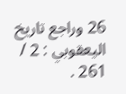26 وراجع تاريخ اليعقوبي : 2 / 261 .